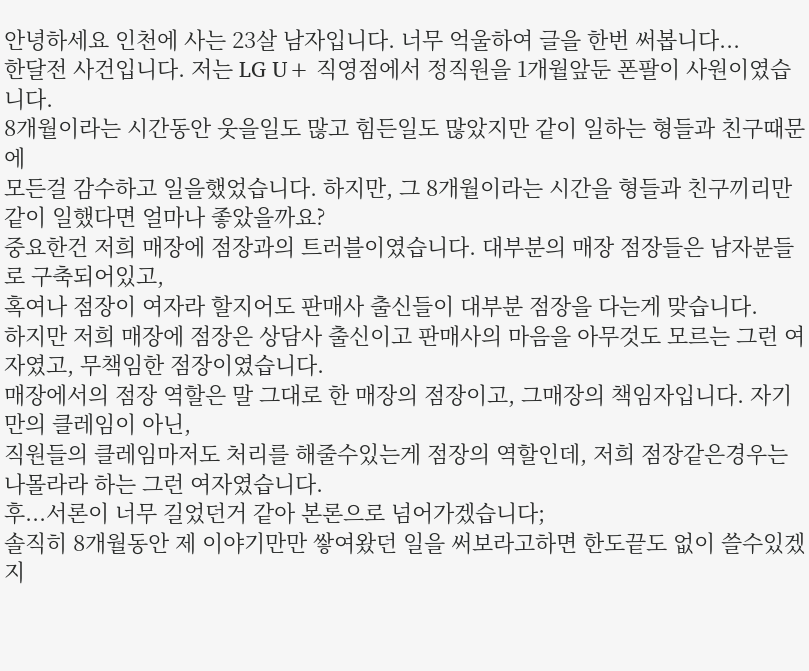안녕하세요 인천에 사는 23살 남자입니다. 너무 억울하여 글을 한번 써봅니다...
한달전 사건입니다. 저는 LG U+ 직영점에서 정직원을 1개월앞둔 폰팔이 사원이였습니다.
8개월이라는 시간동안 웃을일도 많고 힘든일도 많았지만 같이 일하는 형들과 친구때문에
모든걸 감수하고 일을했었습니다. 하지만, 그 8개월이라는 시간을 형들과 친구끼리만 같이 일했다면 얼마나 좋았을까요?
중요한건 저희 매장에 점장과의 트러블이였습니다. 대부분의 매장 점장들은 남자분들로 구축되어있고,
혹여나 점장이 여자라 할지어도 판매사 출신들이 대부분 점장을 다는게 맞습니다.
하지만 저희 매장에 점장은 상담사 출신이고 판매사의 마음을 아무것도 모르는 그런 여자였고, 무책임한 점장이였습니다.
매장에서의 점장 역할은 말 그대로 한 매장의 점장이고, 그매장의 책임자입니다. 자기만의 클레임이 아닌,
직원들의 클레임마저도 처리를 해줄수있는게 점장의 역할인데, 저희 점장같은경우는 나몰라라 하는 그런 여자였습니다.
후...서론이 너무 길었던거 같아 본론으로 넘어가겠습니다;
솔직히 8개월동안 제 이야기만만 쌓여왔던 일을 써보라고하면 한도끝도 없이 쓸수있겠지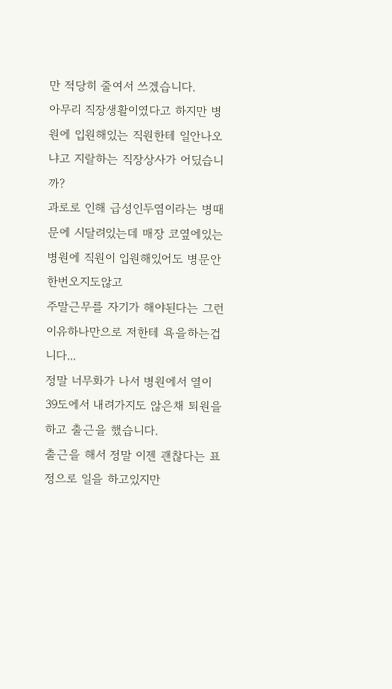만 적당히 줄여서 쓰겠습니다.
아무리 직장생활이였다고 하지만 병원에 입원해있는 직원한테 일안나오냐고 지랄하는 직장상사가 어딨습니까?
과로로 인해 급성인두염이라는 병때문에 시달려있는데 매장 코옆에있는 병원에 직원이 입원해있어도 병문안 한번오지도않고
주말근무를 자기가 해야된다는 그런이유하나만으로 저한테 욕을하는겁니다...
정말 너무화가 나서 병원에서 열이 39도에서 내려가지도 않은채 퇴원을하고 출근을 했습니다.
출근을 해서 정말 이젠 괜찮다는 표정으로 일을 하고있지만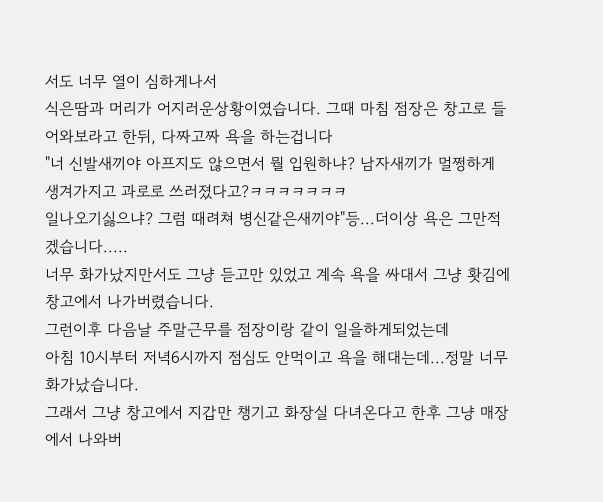서도 너무 열이 심하게나서
식은땀과 머리가 어지러운상황이였습니다. 그때 마침 점장은 창고로 들어와보라고 한뒤, 다짜고짜 욕을 하는겁니다
"너 신발새끼야 아프지도 않으면서 뭘 입원하냐? 남자새끼가 멀쩡하게 생겨가지고 과로로 쓰러졌다고?ㅋㅋㅋㅋㅋㅋㅋ
일나오기싫으냐? 그럼 때려쳐 병신같은새끼야"등...더이상 욕은 그만적겠습니다.....
너무 화가났지만서도 그냥 듣고만 있었고 계속 욕을 싸대서 그냥 홧김에 창고에서 나가버렸습니다.
그런이후 다음날 주말근무를 점장이랑 같이 일을하게되었는데
아침 10시부터 저녁6시까지 점심도 안먹이고 욕을 해대는데...정말 너무 화가났습니다.
그래서 그냥 창고에서 지갑만 챙기고 화장실 다녀온다고 한후 그냥 매장에서 나와버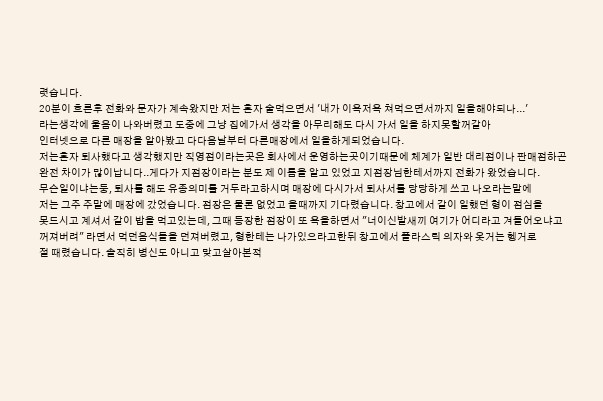렷습니다.
20분이 흐른후 전화와 문자가 계속왔지만 저는 혼자 술먹으면서 '내가 이욕저욕 쳐먹으면서까지 일을해야되나...'
라는생각에 울음이 나와버렸고 도중에 그냥 집에가서 생각을 아무리해도 다시 가서 일을 하지못할꺼같아
인터넷으로 다른 매장을 알아봤고 다다음날부터 다른매장에서 일을하게되었습니다.
저는혼자 퇴사했다고 생각했지만 직영점이라는곳은 회사에서 운영하는곳이기때문에 체계가 일반 대리점이나 판매점하곤
완전 차이가 많이납니다..게다가 지점장이라는 분도 제 이름을 알고 있었고 지점장님한테서까지 전화가 왔었습니다.
무슨일이냐는둥, 퇴사를 해도 유종의미를 거두라고하시며 매장에 다시가서 퇴사서를 당당하게 쓰고 나오라는말에
저는 그주 주말에 매장에 갔었습니다. 점장은 물론 없었고 올때까지 기다렸습니다. 창고에서 같이 일했던 형이 점심을
못드시고 계셔서 같이 밥을 먹고있는데, 그때 등장한 점장이 또 욕을하면서 "너이신발새끼 여기가 어디라고 겨들어오냐고
꺼져버려" 라면서 먹던음식들을 던져버렸고, 형한테는 나가있으라고한뒤 창고에서 플라스틱 의자와 옷거는 헹거로
절 때렸습니다. 솔직히 병신도 아니고 맞고살아본적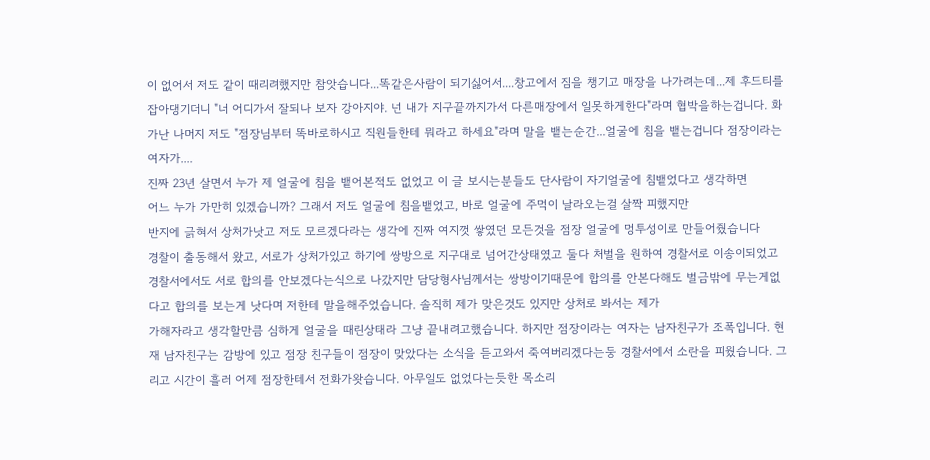이 없어서 저도 같이 때리려했지만 참앗습니다...똑같은사람이 되기싫어서....창고에서 짐을 챙기고 매장을 나가려는데...제 후드티를 잡아댕기더니 "너 어디가서 잘되나 보자 강아지야. 넌 내가 지구끝까지가서 다른매장에서 일못하게한다"라며 협박을하는겁니다. 화가난 나머지 저도 "점장님부터 똑바로하시고 직원들한테 뭐라고 하세요"라며 말을 뱉는순간...얼굴에 침을 뱉는겁니다 점장이라는 여자가....
진짜 23년 살면서 누가 제 얼굴에 침을 뱉어본적도 없었고 이 글 보시는분들도 단사람이 자기얼굴에 침뱉었다고 생각하면
어느 누가 가만히 있겠습니까? 그래서 저도 얼굴에 침을뱉었고, 바로 얼굴에 주먹이 날라오는걸 살짝 피했지만
반지에 긁혀서 상처가낫고 저도 모르겠다라는 생각에 진짜 여지껏 쌓였던 모든것을 점장 얼굴에 멍투성이로 만들어줬습니다
경찰이 출동해서 왔고, 서로가 상처가있고 하기에 쌍방으로 지구대로 넘어간상태였고 둘다 처벌을 원하여 경찰서로 이송이되었고 경찰서에서도 서로 합의를 안보겠다는식으로 나갔지만 담당형사님께서는 쌍방이기때문에 합의를 안본다해도 벌금밖에 무는게없다고 합의를 보는게 낫다며 저한테 말을해주었습니다. 솔직히 제가 맞은것도 있지만 상처로 봐서는 제가
가해자라고 생각할만큼 심하게 얼굴을 때린상태라 그냥 끝내려고했습니다. 하지만 점장이라는 여자는 남자친구가 조폭입니다. 현재 남자친구는 감방에 있고 점장 친구들이 점장이 맞았다는 소식을 듣고와서 죽여버리겠다는둥 경찰서에서 소란을 피웠습니다. 그리고 시간이 흘러 어제 점장한테서 전화가왓습니다. 아무일도 없었다는듯한 목소리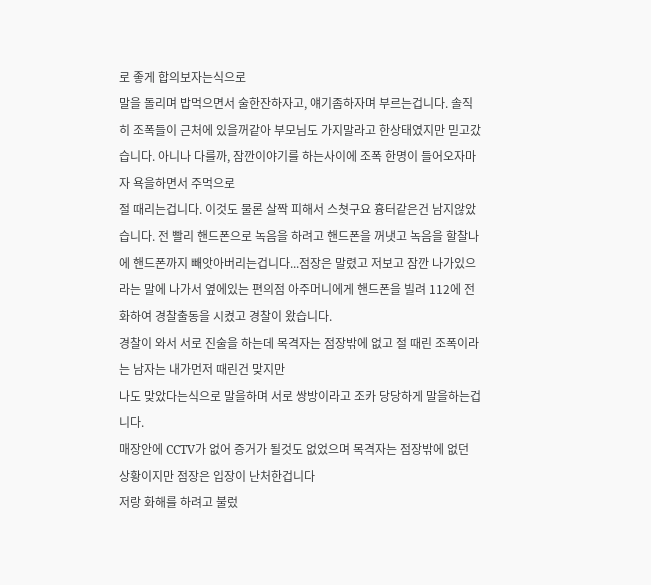로 좋게 합의보자는식으로
말을 돌리며 밥먹으면서 술한잔하자고, 얘기좀하자며 부르는겁니다. 솔직히 조폭들이 근처에 있을꺼같아 부모님도 가지말라고 한상태였지만 믿고갔습니다. 아니나 다를까, 잠깐이야기를 하는사이에 조폭 한명이 들어오자마자 욕을하면서 주먹으로
절 때리는겁니다. 이것도 물론 살짝 피해서 스쳣구요 흉터같은건 남지않았습니다. 전 빨리 핸드폰으로 녹음을 하려고 핸드폰을 꺼냇고 녹음을 할찰나에 핸드폰까지 빼앗아버리는겁니다...점장은 말렸고 저보고 잠깐 나가있으라는 말에 나가서 옆에있는 편의점 아주머니에게 핸드폰을 빌려 112에 전화하여 경찰출동을 시켰고 경찰이 왔습니다.
경찰이 와서 서로 진술을 하는데 목격자는 점장밖에 없고 절 때린 조폭이라는 남자는 내가먼저 때린건 맞지만
나도 맞았다는식으로 말을하며 서로 쌍방이라고 조카 당당하게 말을하는겁니다.
매장안에 CCTV가 없어 증거가 될것도 없었으며 목격자는 점장밖에 없던 상황이지만 점장은 입장이 난처한겁니다
저랑 화해를 하려고 불렀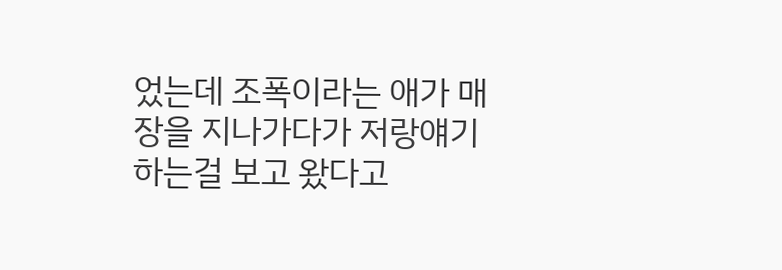었는데 조폭이라는 애가 매장을 지나가다가 저랑얘기하는걸 보고 왔다고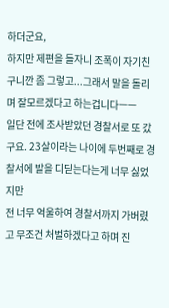하더군요,
하지만 제편을 들자니 조폭이 자기친구니깐 좀 그렇고...그래서 말을 돌리며 잘모르겠다고 하는겁니다ㅡㅡ
일단 전에 조사받았던 경찰서로 또 갔구요. 23살이라는 나이에 두번째로 경찰서에 발을 디딛는다는게 너무 싫었지만
전 너무 억울하여 경찰서까지 가버렸고 무조건 처벌하겠다고 하며 진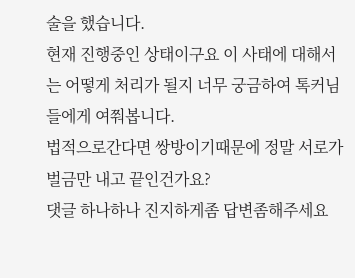술을 했습니다.
현재 진행중인 상태이구요 이 사태에 대해서는 어떻게 처리가 될지 너무 궁금하여 톡커님들에게 여쭤봅니다.
법적으로간다면 쌍방이기때문에 정말 서로가 벌금만 내고 끝인건가요?
댓글 하나하나 진지하게좀 답변좀해주세요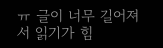ㅠ 글이 너무 길어져서 읽기가 힘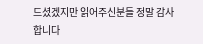드셨겠지만 읽어주신분들 정말 감사합니다